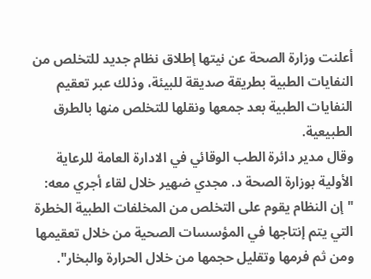أعلنت وزارة الصحة عن نيتها إطلاق نظام جديد للتخلص من النفايات الطبية بطريقة صديقة للبيئة، وذلك عبر تعقيم النفايات الطبية بعد جمعها ونقلها للتخلص منها بالطرق الطبيعية.
وقال مدير دائرة الطب الوقائي في الادارة العامة للرعاية الأولية بوزارة الصحة د. مجدي ضهير خلال لقاء أجري معه: "إن النظام يقوم على التخلص من المخلفات الطبية الخطرة التي يتم إنتاجها في المؤسسات الصحية من خلال تعقيمها ومن ثم فرمها وتقليل حجمها من خلال الحرارة والبخار".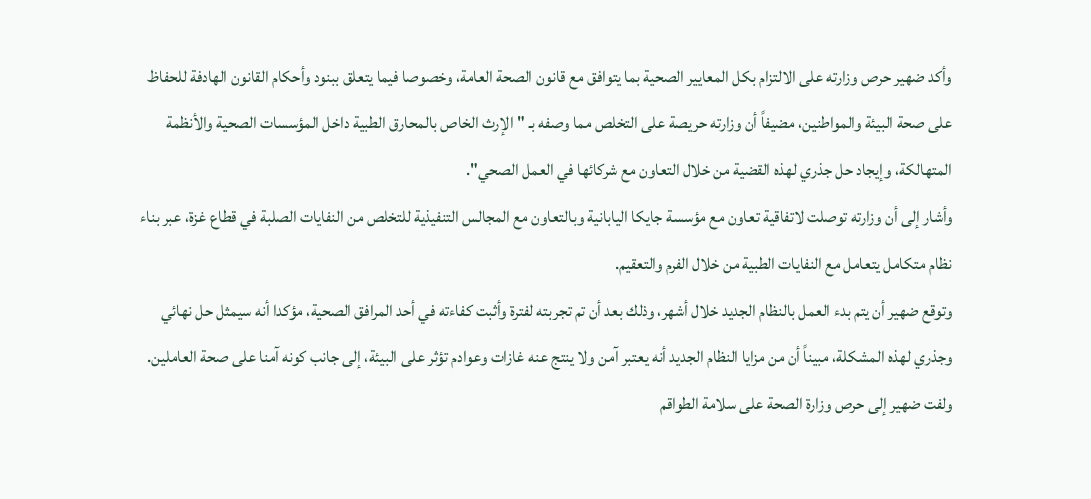وأكد ضهير حرص وزارته على الالتزام بكل المعايير الصحية بما يتوافق مع قانون الصحة العامة، وخصوصا فيما يتعلق ببنود وأحكام القانون الهادفة للحفاظ على صحة البيئة والمواطنين، مضيفاً أن وزارته حريصة على التخلص مما وصفه بـ "الإرث الخاص بالمحارق الطبية داخل المؤسسات الصحية والأنظمة المتهالكة، وإيجاد حل جذري لهذه القضية من خلال التعاون مع شركائها في العمل الصحي".
وأشار إلى أن وزارته توصلت لاتفاقية تعاون مع مؤسسة جايكا اليابانية وبالتعاون مع المجالس التنفيذية للتخلص من النفايات الصلبة في قطاع غزة، عبر بناء نظام متكامل يتعامل مع النفايات الطبية من خلال الفرم والتعقيم.
وتوقع ضهير أن يتم بدء العمل بالنظام الجديد خلال أشهر، وذلك بعد أن تم تجربته لفترة وأثبت كفاءته في أحد المرافق الصحية، مؤكدا أنه سيمثل حل نهائي وجذري لهذه المشكلة، مبيناً أن من مزايا النظام الجديد أنه يعتبر آمن ولا ينتج عنه غازات وعوادم تؤثر على البيئة، إلى جانب كونه آمنا على صحة العاملين.
ولفت ضهير إلى حرص وزارة الصحة على سلامة الطواقم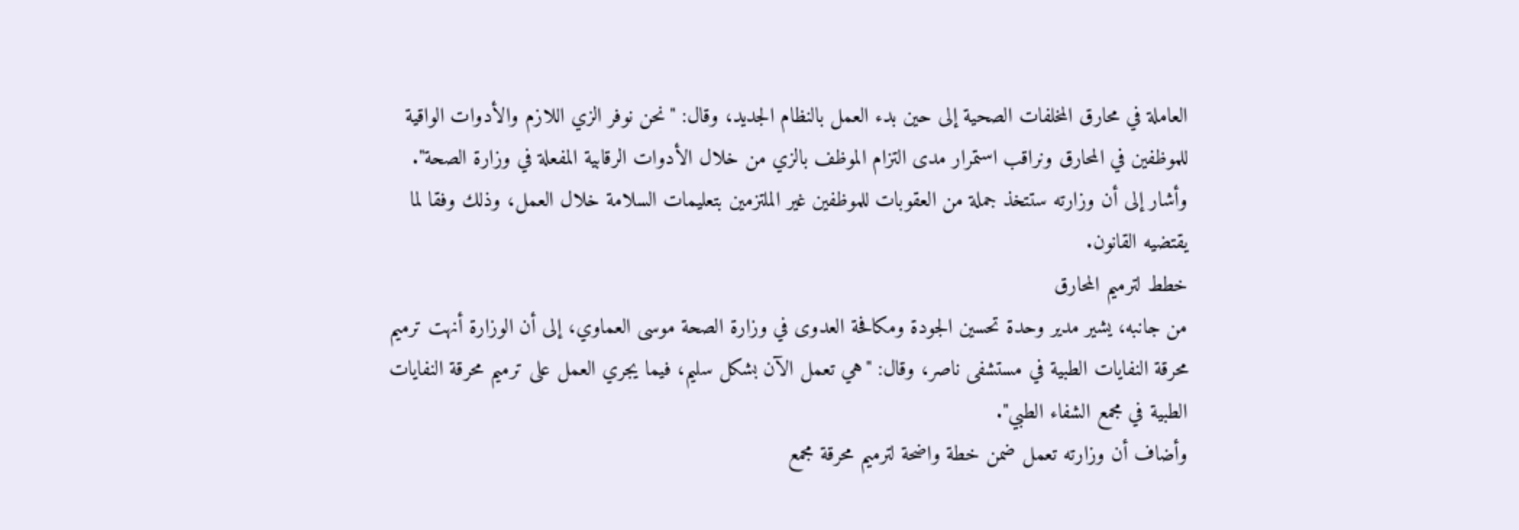العاملة في محارق المخلفات الصحية إلى حين بدء العمل بالنظام الجديد، وقال: "نحن نوفر الزي اللازم والأدوات الواقية للموظفين في المحارق ونراقب استمرار مدى التزام الموظف بالزي من خلال الأدوات الرقابية المفعلة في وزارة الصحة". وأشار إلى أن وزارته ستتخذ جملة من العقوبات للموظفين غير الملتزمين بتعليمات السلامة خلال العمل، وذلك وفقا لما يقتضيه القانون.
خطط لترميم المحارق
من جانبه، يشير مدير وحدة تحسين الجودة ومكافحة العدوى في وزارة الصحة موسى العماوي، إلى أن الوزارة أنهت ترميم محرقة النفايات الطبية في مستشفى ناصر، وقال: "هي تعمل الآن بشكل سليم، فيما يجري العمل على ترميم محرقة النفايات الطبية في مجمع الشفاء الطبي".
وأضاف أن وزارته تعمل ضمن خطة واضحة لترميم محرقة مجمع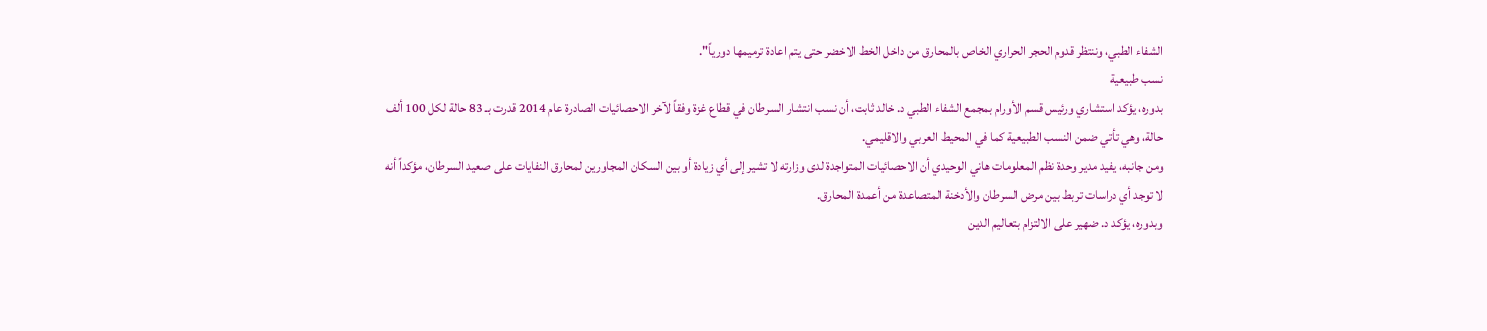الشفاء الطبي، وننتظر قدوم الحجر الحراري الخاص بالمحارق من داخل الخط الاخضر حتى يتم اعادة ترميمها دورياً".
نسب طبيعية
بدوره، يؤكد استشاري ورئيس قسم الأورام بمجمع الشفاء الطبي د. خالد ثابت، أن نسب انتشار السرطان في قطاع غزة وفقاً لآخر الاحصائيات الصادرة عام 2014 قدرت بـ 83 حالة لكل 100 ألف حالة، وهي تأتي ضمن النسب الطبيعية كما في المحيط العربي والاقليمي.
ومن جانبه، يفيد مدير وحدة نظم المعلومات هاني الوحيدي أن الاحصائيات المتواجدة لدى وزارته لا تشير إلى أي زيادة أو بين السكان المجاورين لمحارق النفايات على صعيد السرطان، مؤكداً أنه لا توجد أي دراسات تربط بين مرض السرطان والأدخنة المتصاعدة من أعمدة المحارق.
وبدوره، يؤكد د. ضهير على الالتزام بتعاليم الدين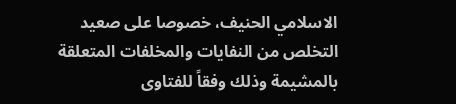الاسلامي الحنيف، خصوصا على صعيد التخلص من النفايات والمخلفات المتعلقة بالمشيمة وذلك وفقاً للفتاوى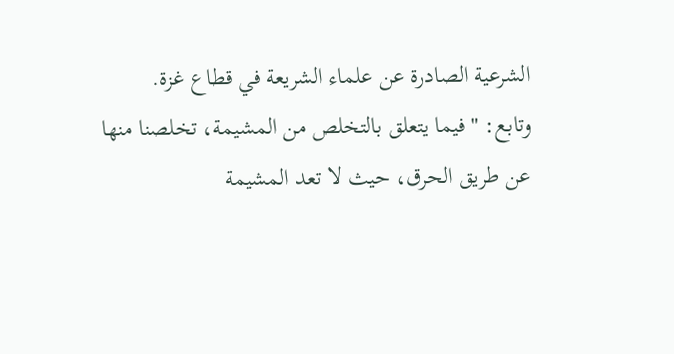الشرعية الصادرة عن علماء الشريعة في قطاع غزة.
وتابع: " فيما يتعلق بالتخلص من المشيمة، تخلصنا منها عن طريق الحرق، حيث لا تعد المشيمة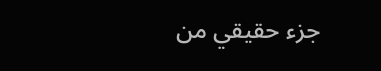جزء حقيقي من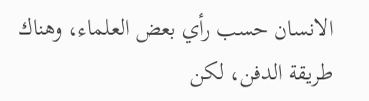الانسان حسب رأي بعض العلماء، وهناك طريقة الدفن، لكن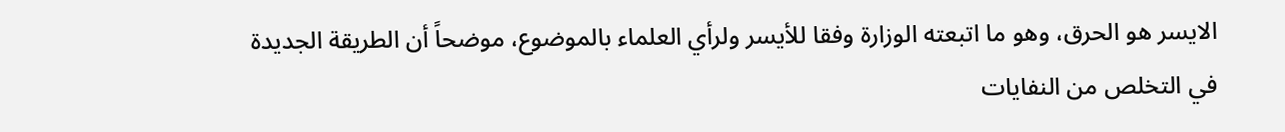الايسر هو الحرق، وهو ما اتبعته الوزارة وفقا للأيسر ولرأي العلماء بالموضوع، موضحاً أن الطريقة الجديدة في التخلص من النفايات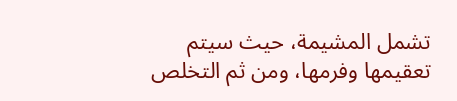تشمل المشيمة، حيث سيتم تعقيمها وفرمها، ومن ثم التخلص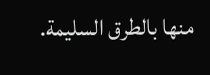منها بالطرق السليمة.